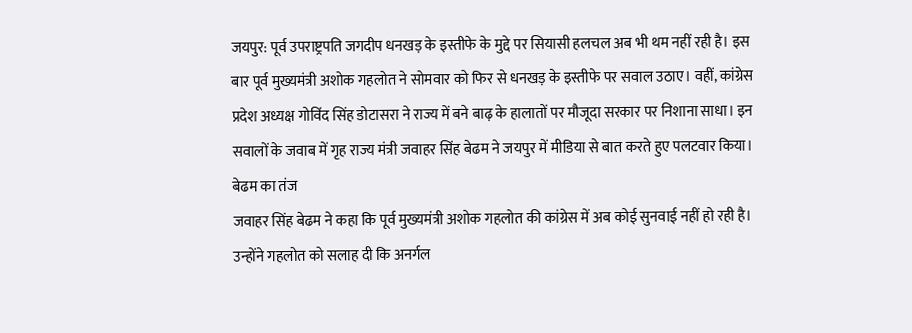जयपुर: पूर्व उपराष्ट्रपति जगदीप धनखड़ के इस्तीफे के मुद्दे पर सियासी हलचल अब भी थम नहीं रही है। इस बार पूर्व मुख्यमंत्री अशोक गहलोत ने सोमवार को फिर से धनखड़ के इस्तीफे पर सवाल उठाए। वहीं, कांग्रेस प्रदेश अध्यक्ष गोविंद सिंह डोटासरा ने राज्य में बने बाढ़ के हालातों पर मौजूदा सरकार पर निशाना साधा। इन सवालों के जवाब में गृह राज्य मंत्री जवाहर सिंह बेढम ने जयपुर में मीडिया से बात करते हुए पलटवार किया।
बेढम का तंज
जवाहर सिंह बेढम ने कहा कि पूर्व मुख्यमंत्री अशोक गहलोत की कांग्रेस में अब कोई सुनवाई नहीं हो रही है। उन्होंने गहलोत को सलाह दी कि अनर्गल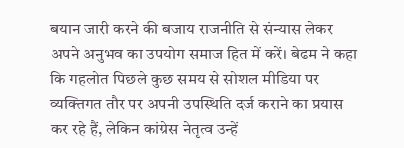बयान जारी करने की बजाय राजनीति से संन्यास लेकर अपने अनुभव का उपयोग समाज हित में करें। बेढम ने कहा कि गहलोत पिछले कुछ समय से सोशल मीडिया पर व्यक्तिगत तौर पर अपनी उपस्थिति दर्ज कराने का प्रयास कर रहे हैं, लेकिन कांग्रेस नेतृत्व उन्हें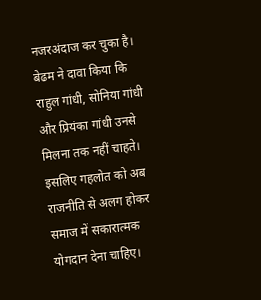नजरअंदाज कर चुका है। बेढम ने दावा किया कि राहुल गांधी, सोनिया गांधी और प्रियंका गांधी उनसे मिलना तक नहीं चाहते। इसलिए गहलोत को अब राजनीति से अलग होकर समाज में सकारात्मक योगदान देना चाहिए।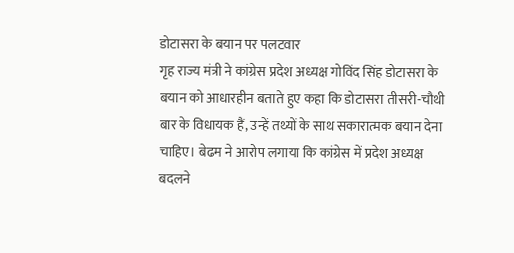डोटासरा के बयान पर पलटवार
गृह राज्य मंत्री ने कांग्रेस प्रदेश अध्यक्ष गोविंद सिंह डोटासरा के बयान को आधारहीन बताते हुए कहा कि डोटासरा तीसरी-चौथी बार के विधायक हैं, उन्हें तथ्यों के साथ सकारात्मक बयान देना चाहिए। बेढम ने आरोप लगाया कि कांग्रेस में प्रदेश अध्यक्ष बदलने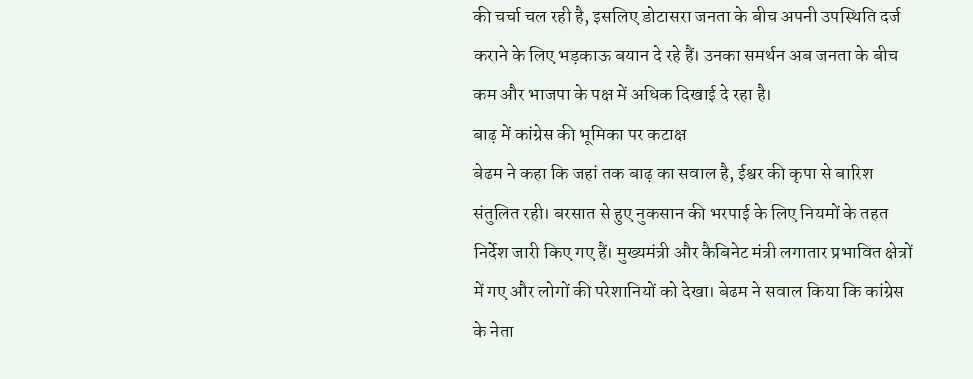की चर्चा चल रही है, इसलिए डोटासरा जनता के बीच अपनी उपस्थिति दर्ज कराने के लिए भड़काऊ बयान दे रहे हैं। उनका समर्थन अब जनता के बीच कम और भाजपा के पक्ष में अधिक दिखाई दे रहा है।
बाढ़ में कांग्रेस की भूमिका पर कटाक्ष
बेढम ने कहा कि जहां तक बाढ़ का सवाल है, ईश्वर की कृपा से बारिश संतुलित रही। बरसात से हुए नुकसान की भरपाई के लिए नियमों के तहत निर्देश जारी किए गए हैं। मुख्यमंत्री और कैबिनेट मंत्री लगातार प्रभावित क्षेत्रों में गए और लोगों की परेशानियों को देखा। बेढम ने सवाल किया कि कांग्रेस के नेता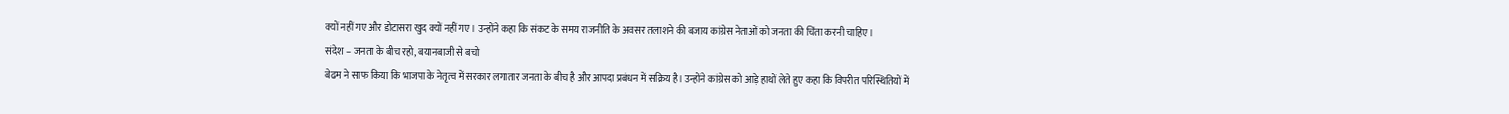क्यों नहीं गए और डोटासरा खुद क्यों नहीं गए। उन्होंने कहा कि संकट के समय राजनीति के अवसर तलाशने की बजाय कांग्रेस नेताओं को जनता की चिंता करनी चाहिए।
संदेश – जनता के बीच रहो, बयानबाजी से बचो
बेढम ने साफ किया कि भाजपा के नेतृत्व में सरकार लगातार जनता के बीच है और आपदा प्रबंधन में सक्रिय है। उन्होंने कांग्रेस को आड़े हाथों लेते हुए कहा कि विपरीत परिस्थितियों में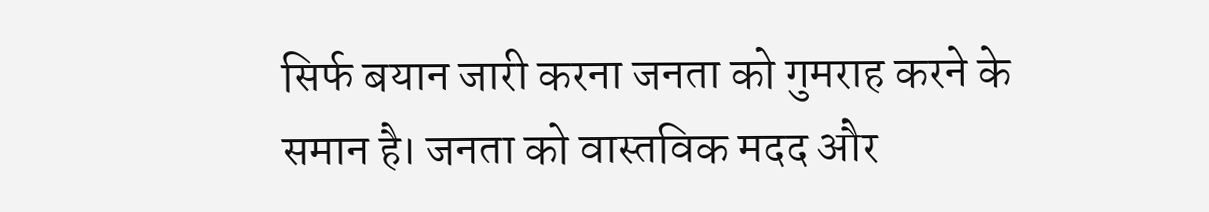सिर्फ बयान जारी करना जनता को गुमराह करने के समान है। जनता को वास्तविक मदद और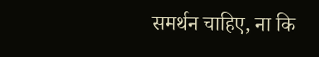समर्थन चाहिए, ना कि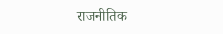राजनीतिक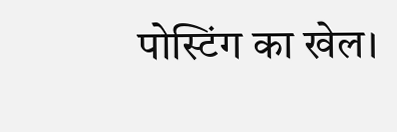पोस्टिंग का खेल।